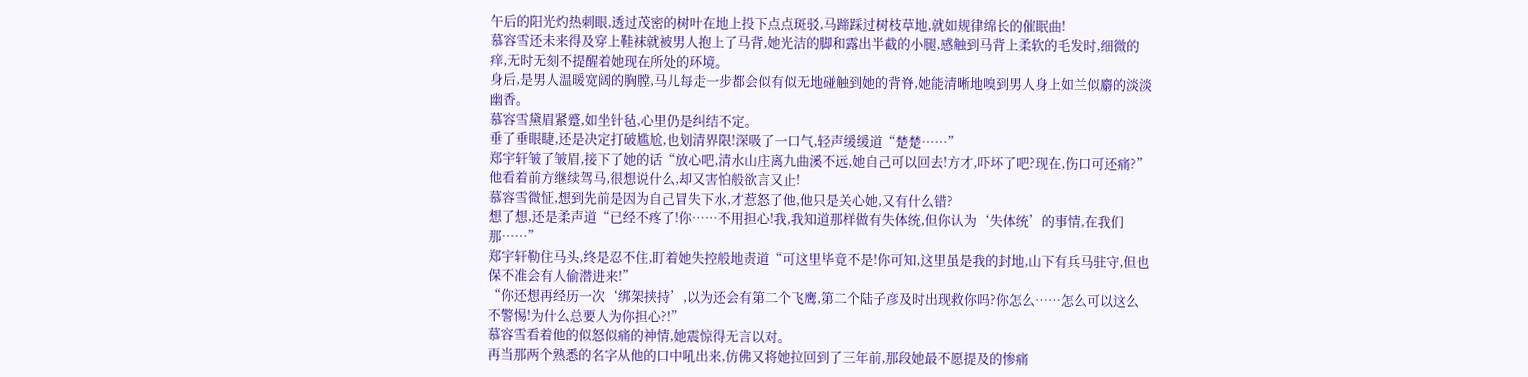午后的阳光灼热刺眼,透过茂密的树叶在地上投下点点斑驳,马蹄踩过树枝草地,就如规律绵长的催眠曲!
慕容雪还未来得及穿上鞋袜就被男人抱上了马背,她光洁的脚和露出半截的小腿,感触到马背上柔软的毛发时,细微的痒,无时无刻不提醒着她现在所处的环境。
身后,是男人温暖宽阔的胸膛,马儿每走一步都会似有似无地碰触到她的背脊,她能清晰地嗅到男人身上如兰似麝的淡淡幽香。
慕容雪黛眉紧蹙,如坐针毡,心里仍是纠结不定。
垂了垂眼睫,还是决定打破尴尬,也划清界限!深吸了一口气,轻声缓缓道“楚楚……”
郑宇轩皱了皱眉,接下了她的话“放心吧,清水山庄离九曲溪不远,她自己可以回去!方才,吓坏了吧?现在,伤口可还痛?”他看着前方继续驾马,很想说什么,却又害怕般欲言又止!
慕容雪微怔,想到先前是因为自己冒失下水,才惹怒了他,他只是关心她,又有什么错?
想了想,还是柔声道“已经不疼了!你……不用担心!我,我知道那样做有失体统,但你认为‘失体统’的事情,在我们那……”
郑宇轩勒住马头,终是忍不住,盯着她失控般地责道“可这里毕竟不是!你可知,这里虽是我的封地,山下有兵马驻守,但也保不准会有人偷潜进来!”
“你还想再经历一次‘绑架挟持’,以为还会有第二个飞鹰,第二个陆子彦及时出现救你吗?你怎么……怎么可以这么不警惕!为什么总要人为你担心?!”
慕容雪看着他的似怒似痛的神情,她震惊得无言以对。
再当那两个熟悉的名字从他的口中吼出来,仿佛又将她拉回到了三年前,那段她最不愿提及的惨痛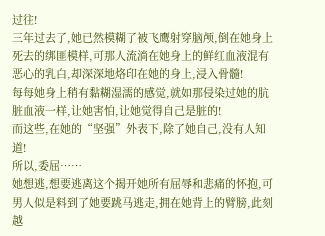过往!
三年过去了,她已然模糊了被飞鹰射穿脑颅,倒在她身上死去的绑匪模样,可那人流淌在她身上的鲜红血液混有恶心的乳白,却深深地烙印在她的身上,浸入骨髓!
每每她身上稍有黏糊湿濡的感觉,就如那侵染过她的肮脏血液一样,让她害怕,让她觉得自己是脏的!
而这些,在她的“坚强”外表下,除了她自己,没有人知道!
所以,委屈……
她想逃,想要逃离这个揭开她所有屈辱和悲痛的怀抱,可男人似是料到了她要跳马逃走,拥在她背上的臂膀,此刻越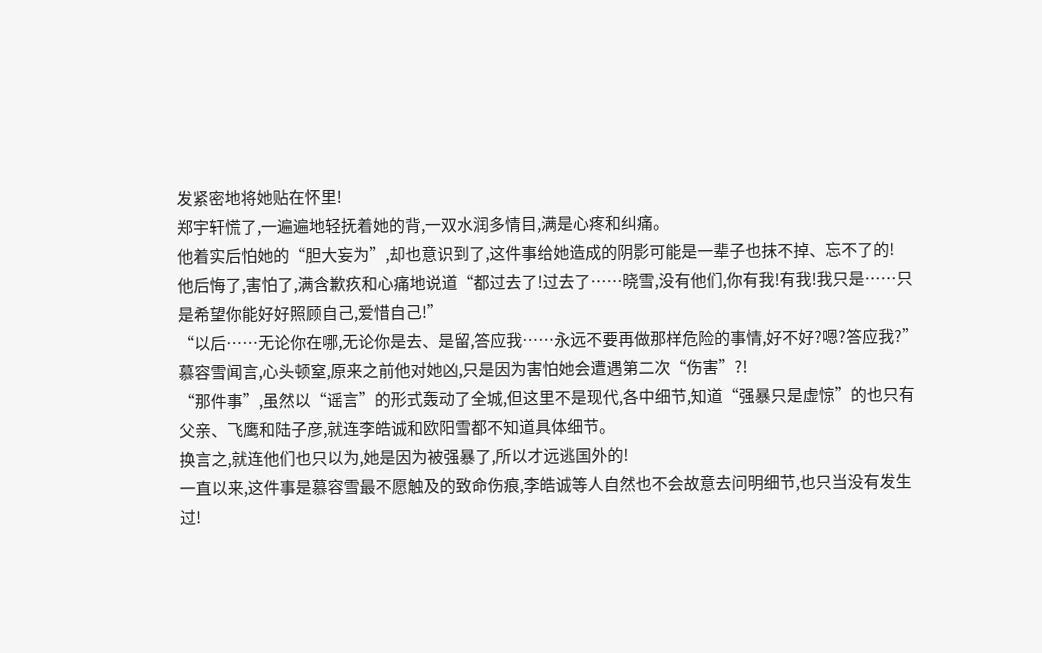发紧密地将她贴在怀里!
郑宇轩慌了,一遍遍地轻抚着她的背,一双水润多情目,满是心疼和纠痛。
他着实后怕她的“胆大妄为”,却也意识到了,这件事给她造成的阴影可能是一辈子也抹不掉、忘不了的!
他后悔了,害怕了,满含歉疚和心痛地说道“都过去了!过去了……晓雪,没有他们,你有我!有我!我只是……只是希望你能好好照顾自己,爱惜自己!”
“以后……无论你在哪,无论你是去、是留,答应我……永远不要再做那样危险的事情,好不好?嗯?答应我?”
慕容雪闻言,心头顿窒,原来之前他对她凶,只是因为害怕她会遭遇第二次“伤害”?!
“那件事”,虽然以“谣言”的形式轰动了全城,但这里不是现代,各中细节,知道“强暴只是虚惊”的也只有父亲、飞鹰和陆子彦,就连李皓诚和欧阳雪都不知道具体细节。
换言之,就连他们也只以为,她是因为被强暴了,所以才远逃国外的!
一直以来,这件事是慕容雪最不愿触及的致命伤痕,李皓诚等人自然也不会故意去问明细节,也只当没有发生过!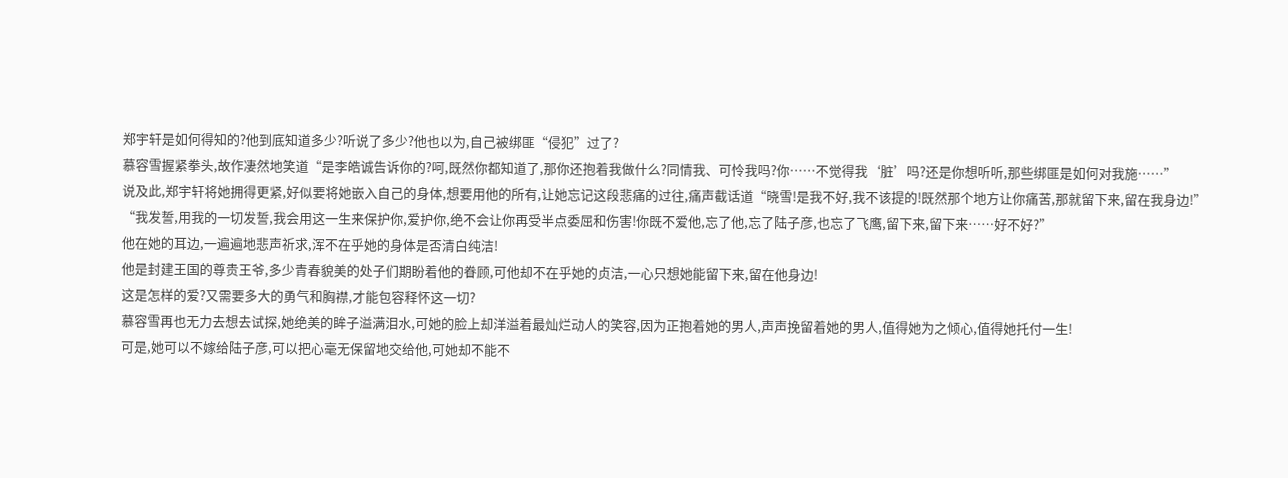郑宇轩是如何得知的?他到底知道多少?听说了多少?他也以为,自己被绑匪“侵犯”过了?
慕容雪握紧拳头,故作凄然地笑道“是李皓诚告诉你的?呵,既然你都知道了,那你还抱着我做什么?同情我、可怜我吗?你……不觉得我‘脏’吗?还是你想听听,那些绑匪是如何对我施……”
说及此,郑宇轩将她拥得更紧,好似要将她嵌入自己的身体,想要用他的所有,让她忘记这段悲痛的过往,痛声截话道“晓雪!是我不好,我不该提的!既然那个地方让你痛苦,那就留下来,留在我身边!”
“我发誓,用我的一切发誓,我会用这一生来保护你,爱护你,绝不会让你再受半点委屈和伤害!你既不爱他,忘了他,忘了陆子彦,也忘了飞鹰,留下来,留下来……好不好?”
他在她的耳边,一遍遍地悲声祈求,浑不在乎她的身体是否清白纯洁!
他是封建王国的尊贵王爷,多少青春貌美的处子们期盼着他的眷顾,可他却不在乎她的贞洁,一心只想她能留下来,留在他身边!
这是怎样的爱?又需要多大的勇气和胸襟,才能包容释怀这一切?
慕容雪再也无力去想去试探,她绝美的眸子溢满泪水,可她的脸上却洋溢着最灿烂动人的笑容,因为正抱着她的男人,声声挽留着她的男人,值得她为之倾心,值得她托付一生!
可是,她可以不嫁给陆子彦,可以把心毫无保留地交给他,可她却不能不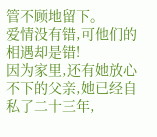管不顾地留下。
爱情没有错,可他们的相遇却是错!
因为家里,还有她放心不下的父亲,她已经自私了二十三年,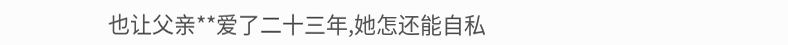也让父亲**爱了二十三年,她怎还能自私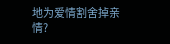地为爱情割舍掉亲情?